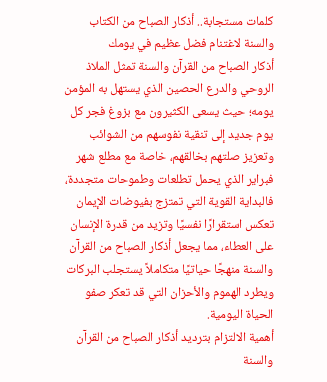كلمات مستجابة.. أذكار الصباح من الكتاب والسنة لاغتنام فضل عظيم في يومك
أذكار الصباح من القرآن والسنة تمثل الملاذ الروحي والدرع الحصين الذي يستهل به المؤمن يومه؛ حيث يسعى الكثيرون مع بزوغ فجر كل يوم جديد إلى تنقية نفوسهم من الشوائب وتعزيز صلتهم بخالقهم، خاصة مع مطلع شهر فبراير الذي يحمل تطلعات وطموحات متجددة، فالبداية القوية التي تمتزج بفيوضات الإيمان تعكس استقرارًا نفسيًا وتزيد من قدرة الإنسان على العطاء، مما يجعل أذكار الصباح من القرآن والسنة منهجًا حياتيًا متكاملاً يستجلب البركات ويطرد الهموم والأحزان التي قد تعكر صفو الحياة اليومية.
أهمية الالتزام بترديد أذكار الصباح من القرآن والسنة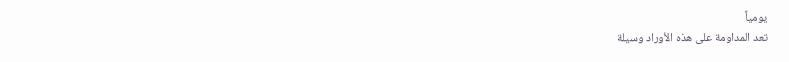يومياً
تعد المداومة على هذه الأوراد وسيلة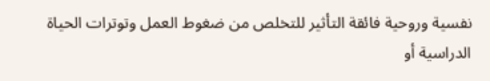نفسية وروحية فائقة التأثير للتخلص من ضغوط العمل وتوترات الحياة الدراسية أو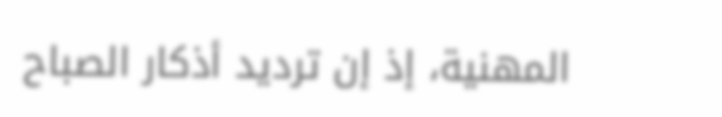المهنية، إذ إن ترديد أذكار الصباح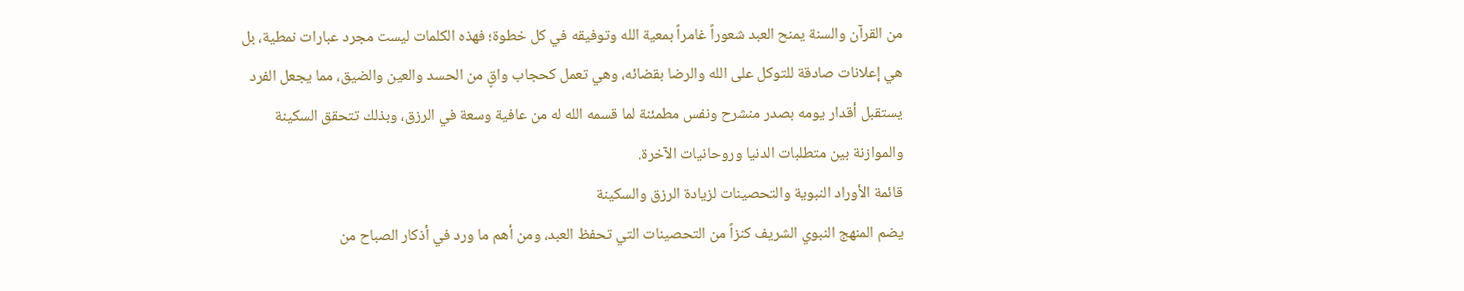من القرآن والسنة يمنح العبد شعوراً غامراً بمعية الله وتوفيقه في كل خطوة؛ فهذه الكلمات ليست مجرد عبارات نمطية، بل هي إعلانات صادقة للتوكل على الله والرضا بقضائه، وهي تعمل كحجاب واقٍ من الحسد والعين والضيق، مما يجعل الفرد يستقبل أقدار يومه بصدر منشرح ونفس مطمئنة لما قسمه الله له من عافية وسعة في الرزق، وبذلك تتحقق السكينة والموازنة بين متطلبات الدنيا وروحانيات الآخرة.
قائمة الأوراد النبوية والتحصينات لزيادة الرزق والسكينة
يضم المنهج النبوي الشريف كنزاً من التحصينات التي تحفظ العبد، ومن أهم ما ورد في أذكار الصباح من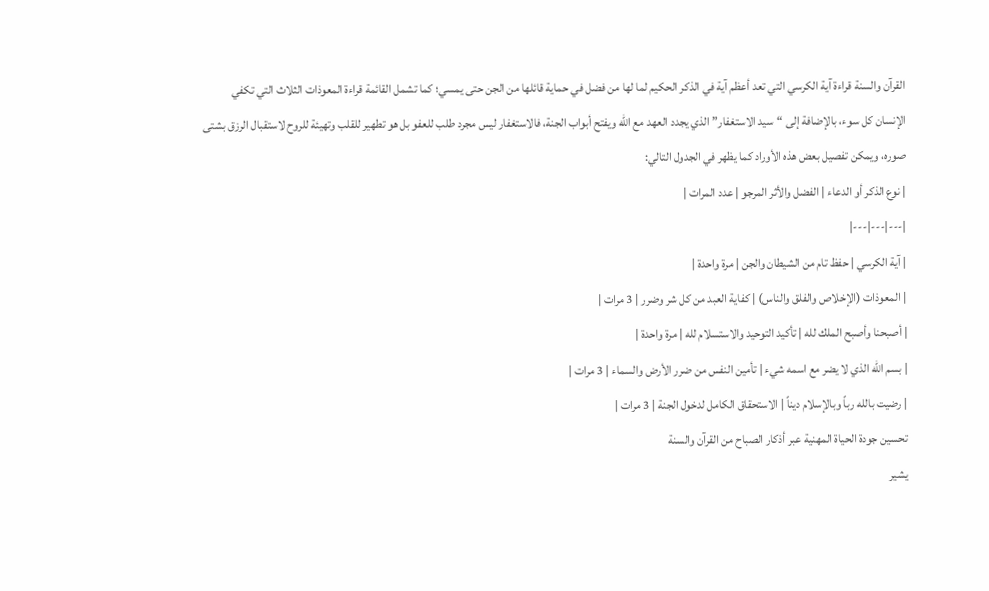القرآن والسنة قراءة آية الكرسي التي تعد أعظم آية في الذكر الحكيم لما لها من فضل في حماية قائلها من الجن حتى يمسي؛ كما تشمل القائمة قراءة المعوذات الثلاث التي تكفي الإنسان كل سوء، بالإضافة إلى “سيد الاستغفار” الذي يجدد العهد مع الله ويفتح أبواب الجنة، فالاستغفار ليس مجرد طلب للعفو بل هو تطهير للقلب وتهيئة للروح لاستقبال الرزق بشتى صوره، ويمكن تفصيل بعض هذه الأوراد كما يظهر في الجدول التالي:
| نوع الذكر أو الدعاء | الفضل والأثر المرجو | عدد المرات |
|---|---|---|
| آية الكرسي | حفظ تام من الشيطان والجن | مرة واحدة |
| المعوذات (الإخلاص والفلق والناس) | كفاية العبد من كل شر وضرر | 3 مرات |
| أصبحنا وأصبح الملك لله | تأكيد التوحيد والاستسلام لله | مرة واحدة |
| بسم الله الذي لا يضر مع اسمه شيء | تأمين النفس من ضرر الأرض والسماء | 3 مرات |
| رضيت بالله رباً وبالإسلام ديناً | الاستحقاق الكامل لدخول الجنة | 3 مرات |
تحسين جودة الحياة المهنية عبر أذكار الصباح من القرآن والسنة
يشير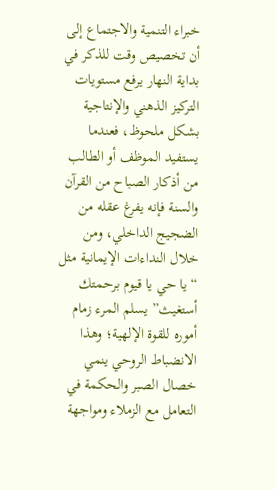خبراء التنمية والاجتماع إلى أن تخصيص وقت للذكر في بداية النهار يرفع مستويات التركيز الذهني والإنتاجية بشكل ملحوظ، فعندما يستفيد الموظف أو الطالب من أذكار الصباح من القرآن والسنة فإنه يفرغ عقله من الضجيج الداخلي، ومن خلال النداءات الإيمانية مثل “يا حي يا قيوم برحمتك أستغيث” يسلم المرء زمام أموره للقوة الإلهية؛ وهذا الانضباط الروحي ينمي خصال الصبر والحكمة في التعامل مع الزملاء ومواجهة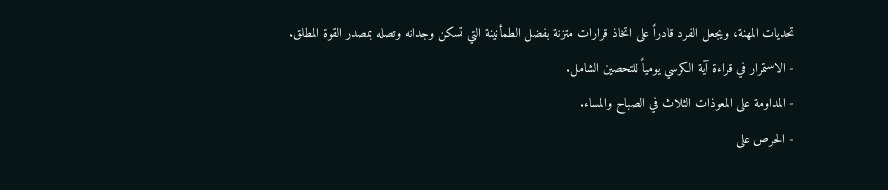تحديات المهنة، ويجعل الفرد قادراً على اتخاذ قرارات متزنة بفضل الطمأنينة التي تسكن وجدانه وتصله بمصدر القوة المطلق.
- الاستمرار في قراءة آية الكرسي يومياً للتحصين الشامل.
- المداومة على المعوذات الثلاث في الصباح والمساء.
- الحرص على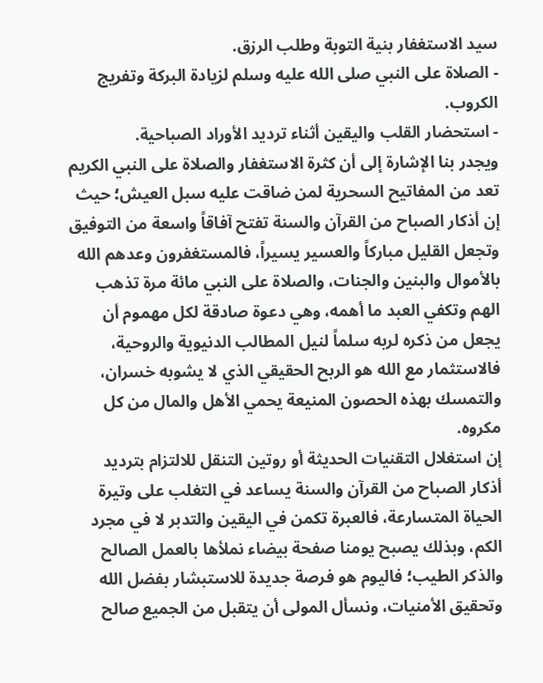سيد الاستغفار بنية التوبة وطلب الرزق.
- الصلاة على النبي صلى الله عليه وسلم لزيادة البركة وتفريج الكروب.
- استحضار القلب واليقين أثناء ترديد الأوراد الصباحية.
ويجدر بنا الإشارة إلى أن كثرة الاستغفار والصلاة على النبي الكريم تعد من المفاتيح السحرية لمن ضاقت عليه سبل العيش؛ حيث إن أذكار الصباح من القرآن والسنة تفتح آفاقاً واسعة من التوفيق وتجعل القليل مباركاً والعسير يسيراً، فالمستغفرون وعدهم الله بالأموال والبنين والجنات، والصلاة على النبي مائة مرة تذهب الهم وتكفي العبد ما أهمه، وهي دعوة صادقة لكل مهموم أن يجعل من ذكره لربه سلماً لنيل المطالب الدنيوية والروحية، فالاستثمار مع الله هو الربح الحقيقي الذي لا يشوبه خسران، والتمسك بهذه الحصون المنيعة يحمي الأهل والمال من كل مكروه.
إن استغلال التقنيات الحديثة أو روتين التنقل للالتزام بترديد أذكار الصباح من القرآن والسنة يساعد في التغلب على وتيرة الحياة المتسارعة، فالعبرة تكمن في اليقين والتدبر لا في مجرد الكم، وبذلك يصبح يومنا صفحة بيضاء نملأها بالعمل الصالح والذكر الطيب؛ فاليوم هو فرصة جديدة للاستبشار بفضل الله وتحقيق الأمنيات، ونسأل المولى أن يتقبل من الجميع صالح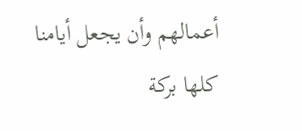أعمالهم وأن يجعل أيامنا كلها بركة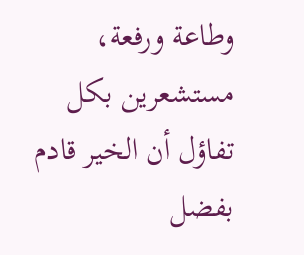وطاعة ورفعة، مستشعرين بكل تفاؤل أن الخير قادم بفضل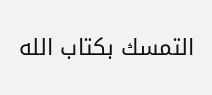التمسك بكتاب الله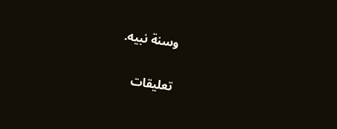وسنة نبيه.

تعليقات